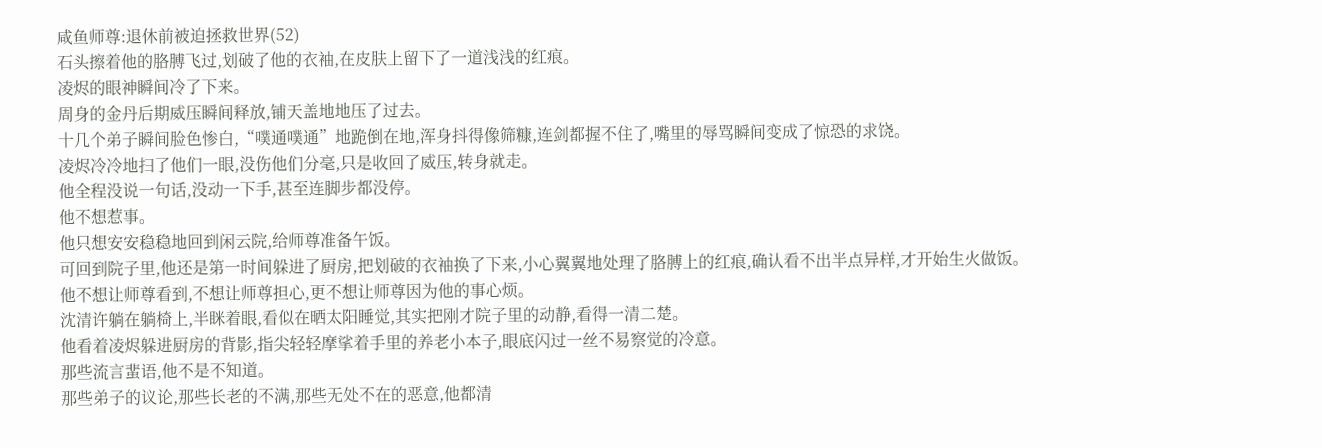咸鱼师尊:退休前被迫拯救世界(52)
石头擦着他的胳膊飞过,划破了他的衣袖,在皮肤上留下了一道浅浅的红痕。
凌烬的眼神瞬间冷了下来。
周身的金丹后期威压瞬间释放,铺天盖地地压了过去。
十几个弟子瞬间脸色惨白,“噗通噗通”地跪倒在地,浑身抖得像筛糠,连剑都握不住了,嘴里的辱骂瞬间变成了惊恐的求饶。
凌烬冷冷地扫了他们一眼,没伤他们分毫,只是收回了威压,转身就走。
他全程没说一句话,没动一下手,甚至连脚步都没停。
他不想惹事。
他只想安安稳稳地回到闲云院,给师尊准备午饭。
可回到院子里,他还是第一时间躲进了厨房,把划破的衣袖换了下来,小心翼翼地处理了胳膊上的红痕,确认看不出半点异样,才开始生火做饭。
他不想让师尊看到,不想让师尊担心,更不想让师尊因为他的事心烦。
沈清许躺在躺椅上,半眯着眼,看似在晒太阳睡觉,其实把刚才院子里的动静,看得一清二楚。
他看着凌烬躲进厨房的背影,指尖轻轻摩挲着手里的养老小本子,眼底闪过一丝不易察觉的冷意。
那些流言蜚语,他不是不知道。
那些弟子的议论,那些长老的不满,那些无处不在的恶意,他都清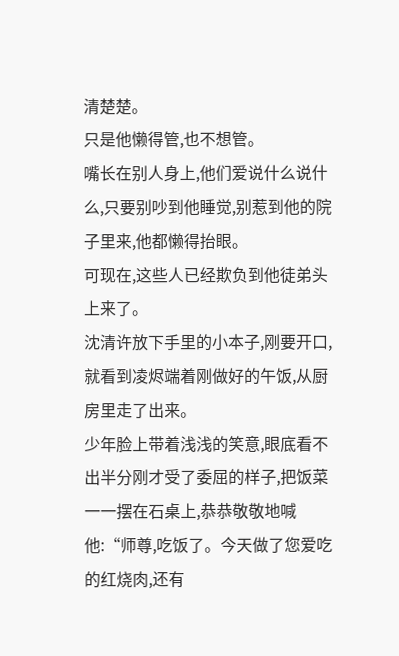清楚楚。
只是他懒得管,也不想管。
嘴长在别人身上,他们爱说什么说什么,只要别吵到他睡觉,别惹到他的院子里来,他都懒得抬眼。
可现在,这些人已经欺负到他徒弟头上来了。
沈清许放下手里的小本子,刚要开口,就看到凌烬端着刚做好的午饭,从厨房里走了出来。
少年脸上带着浅浅的笑意,眼底看不出半分刚才受了委屈的样子,把饭菜一一摆在石桌上,恭恭敬敬地喊他:“师尊,吃饭了。今天做了您爱吃的红烧肉,还有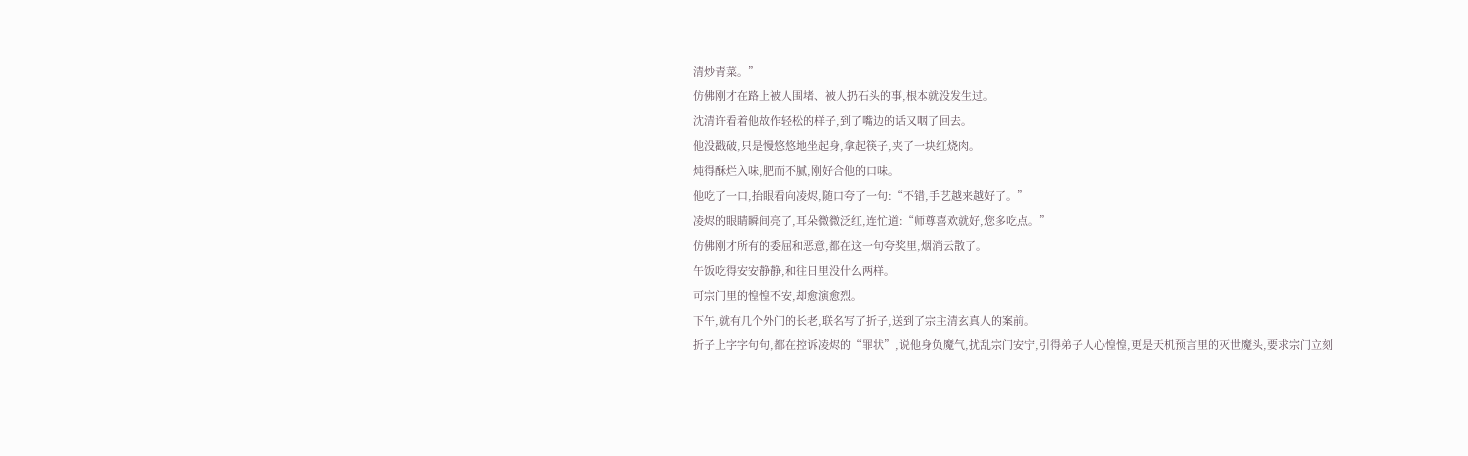清炒青菜。”
仿佛刚才在路上被人围堵、被人扔石头的事,根本就没发生过。
沈清许看着他故作轻松的样子,到了嘴边的话又咽了回去。
他没戳破,只是慢悠悠地坐起身,拿起筷子,夹了一块红烧肉。
炖得酥烂入味,肥而不腻,刚好合他的口味。
他吃了一口,抬眼看向凌烬,随口夸了一句:“不错,手艺越来越好了。”
凌烬的眼睛瞬间亮了,耳朵微微泛红,连忙道:“师尊喜欢就好,您多吃点。”
仿佛刚才所有的委屈和恶意,都在这一句夸奖里,烟消云散了。
午饭吃得安安静静,和往日里没什么两样。
可宗门里的惶惶不安,却愈演愈烈。
下午,就有几个外门的长老,联名写了折子,送到了宗主清玄真人的案前。
折子上字字句句,都在控诉凌烬的“罪状”,说他身负魔气,扰乱宗门安宁,引得弟子人心惶惶,更是天机预言里的灭世魔头,要求宗门立刻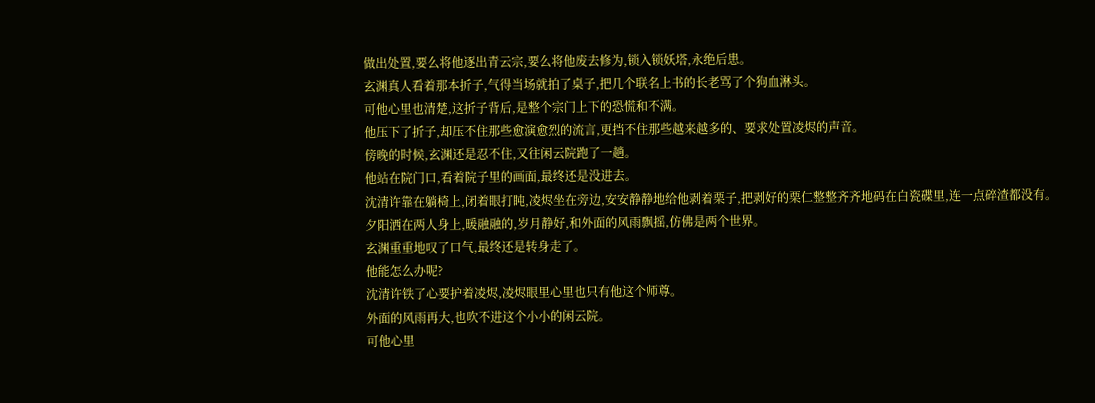做出处置,要么将他逐出青云宗,要么将他废去修为,锁入锁妖塔,永绝后患。
玄渊真人看着那本折子,气得当场就拍了桌子,把几个联名上书的长老骂了个狗血淋头。
可他心里也清楚,这折子背后,是整个宗门上下的恐慌和不满。
他压下了折子,却压不住那些愈演愈烈的流言,更挡不住那些越来越多的、要求处置凌烬的声音。
傍晚的时候,玄渊还是忍不住,又往闲云院跑了一趟。
他站在院门口,看着院子里的画面,最终还是没进去。
沈清许靠在躺椅上,闭着眼打盹,凌烬坐在旁边,安安静静地给他剥着栗子,把剥好的栗仁整整齐齐地码在白瓷碟里,连一点碎渣都没有。
夕阳洒在两人身上,暖融融的,岁月静好,和外面的风雨飘摇,仿佛是两个世界。
玄渊重重地叹了口气,最终还是转身走了。
他能怎么办呢?
沈清许铁了心要护着凌烬,凌烬眼里心里也只有他这个师尊。
外面的风雨再大,也吹不进这个小小的闲云院。
可他心里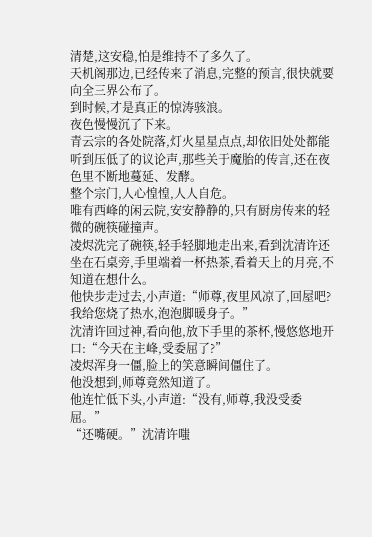清楚,这安稳,怕是维持不了多久了。
天机阁那边,已经传来了消息,完整的预言,很快就要向全三界公布了。
到时候,才是真正的惊涛骇浪。
夜色慢慢沉了下来。
青云宗的各处院落,灯火星星点点,却依旧处处都能听到压低了的议论声,那些关于魔胎的传言,还在夜色里不断地蔓延、发酵。
整个宗门,人心惶惶,人人自危。
唯有西峰的闲云院,安安静静的,只有厨房传来的轻微的碗筷碰撞声。
凌烬洗完了碗筷,轻手轻脚地走出来,看到沈清许还坐在石桌旁,手里端着一杯热茶,看着天上的月亮,不知道在想什么。
他快步走过去,小声道:“师尊,夜里风凉了,回屋吧?我给您烧了热水,泡泡脚暖身子。”
沈清许回过神,看向他,放下手里的茶杯,慢悠悠地开口:“今天在主峰,受委屈了?”
凌烬浑身一僵,脸上的笑意瞬间僵住了。
他没想到,师尊竟然知道了。
他连忙低下头,小声道:“没有,师尊,我没受委屈。”
“还嘴硬。”沈清许嗤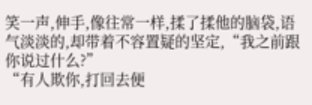笑一声,伸手,像往常一样,揉了揉他的脑袋,语气淡淡的,却带着不容置疑的坚定,“我之前跟你说过什么?”
“有人欺你,打回去便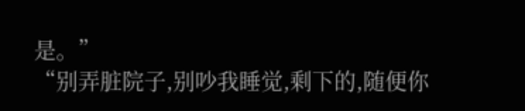是。”
“别弄脏院子,别吵我睡觉,剩下的,随便你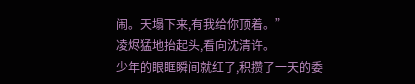闹。天塌下来,有我给你顶着。”
凌烬猛地抬起头,看向沈清许。
少年的眼眶瞬间就红了,积攒了一天的委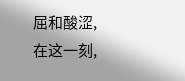屈和酸涩,在这一刻,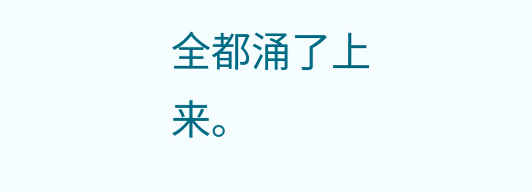全都涌了上来。